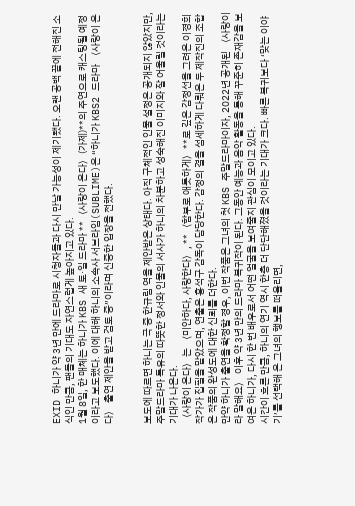EXID 하니가 약 3년 만에 드라마로 시청자들과 다시 만날 가능성이 제기됐다. 오랜 공백 끝에 전해진 소식인 만큼, 팬들의 기대도 자연스럽게 높아지고 있다.
1월 8일, 한 매체는 하니가 KBS 새 토·일 드라마 **〈사랑이 온다〉(가제)**의 주연으로 캐스팅될 예정이라고 보도했다. 이에 대해 하니의 소속사 서브라임(SUBLIME)은 “하니가 KBS2 드라마 〈사랑이 온다〉 출연 제안을 받고 검토 중”이라며 신중한 입장을 전했다.


보도에 따르면 하니는 극 중 한규림 역을 제안받은 상태다. 아직 구체적인 인물 설정은 공개되지 않았지만, 주말드라마 특유의 따뜻한 정서와 인물의 서사가 하니의 차분하고 성숙해진 이미지와 잘 어울릴 것이라는 기대가 나온다.
〈사랑이 온다〉는 〈미안하다, 사랑한다〉, **〈함부로 애틋하게〉**로 깊은 감정선을 그려온 이경희 작가가 집필을 맡았으며, 연출은 홍석구 감독이 담당한다. 감정의 결을 섬세하게 다뤄온 두 제작진의 조합은 작품의 완성도에 대한 신뢰를 더한다.
만약 하니가 출연을 확정할 경우, 이번 작품은 그녀의 첫 KBS 주말드라마이자, 2022년 공개된 〈사랑이라 말해요〉 이후 약 3년 만의 드라마 복귀작이 된다. 그동안 예능과 음악 활동을 통해 꾸준히 존재감을 보여온 하니가, 다시 한 번 배우로서 어떤 얼굴을 보여줄지 관심이 모이고 있다.
시간이 흐른 만큼, 하니의 연기 역시 한층 더 단단해졌을 것이라는 기대가 크다. 빠른 복귀보다 ‘맞는 이야기’를 선택해 온 그녀의 행보를 떠올리면,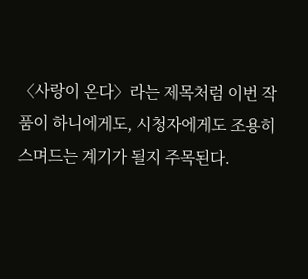〈사랑이 온다〉라는 제목처럼 이번 작품이 하니에게도, 시청자에게도 조용히 스며드는 계기가 될지 주목된다.